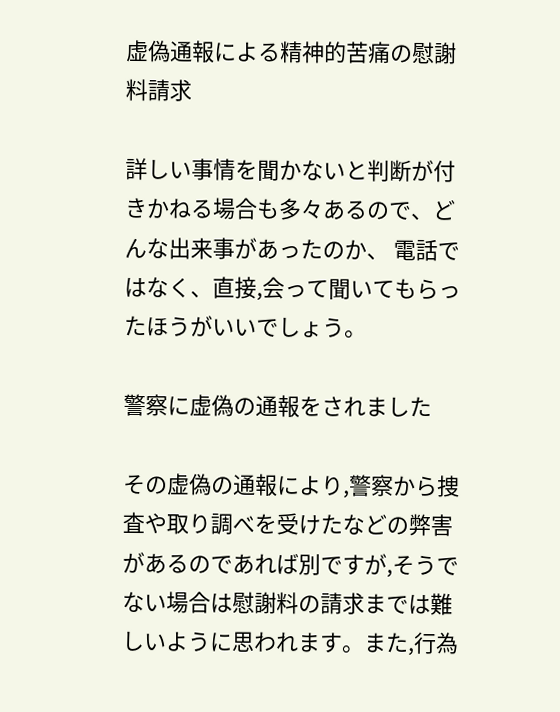虚偽通報による精神的苦痛の慰謝料請求

詳しい事情を聞かないと判断が付きかねる場合も多々あるので、どんな出来事があったのか、 電話ではなく、直接,会って聞いてもらったほうがいいでしょう。

警察に虚偽の通報をされました

その虚偽の通報により,警察から捜査や取り調べを受けたなどの弊害があるのであれば別ですが,そうでない場合は慰謝料の請求までは難しいように思われます。また,行為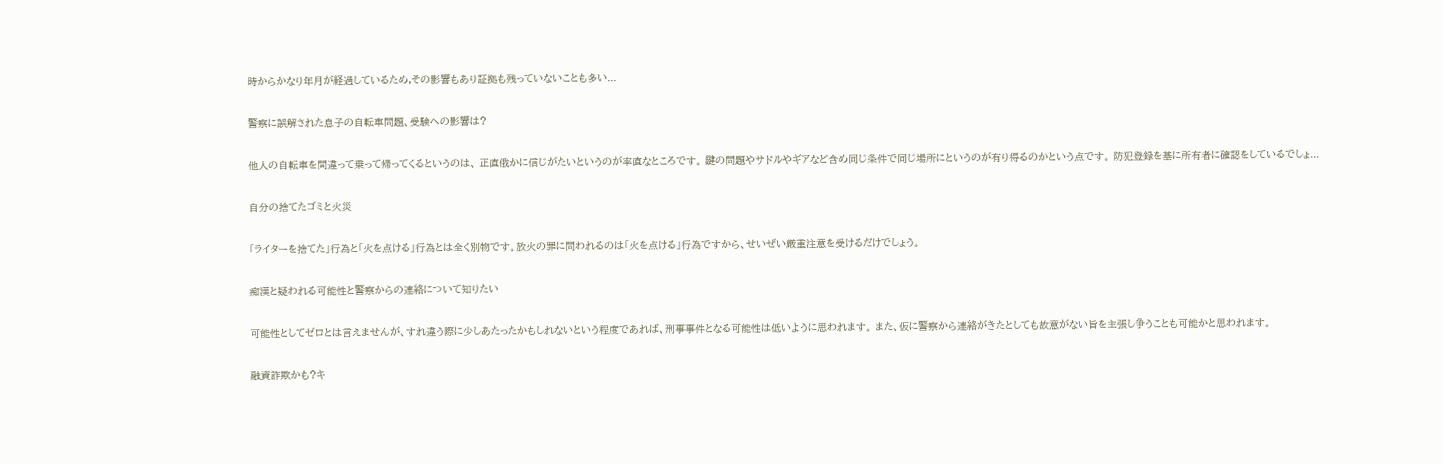時からかなり年月が経過しているため,その影響もあり証拠も残っていないことも多い...

警察に誤解された息子の自転車問題、受験への影響は?

他人の自転車を間違って乗って帰ってくるというのは、 正直俄かに信じがたいというのが率直なところです。 鍵の問題やサドルやギアなど含め同じ条件で同じ場所にというのが有り得るのかという点です。 防犯登録を基に所有者に確認をしているでしょ...

自分の捨てたゴミと火災

「ライターを捨てた」行為と「火を点ける」行為とは全く別物です。放火の罪に問われるのは「火を点ける」行為ですから、せいぜい厳重注意を受けるだけでしょう。

痴漢と疑われる可能性と警察からの連絡について知りたい

可能性としてゼロとは言えませんが、すれ違う際に少しあたったかもしれないという程度であれば、刑事事件となる可能性は低いように思われます。 また、仮に警察から連絡がきたとしても故意がない旨を主張し争うことも可能かと思われます。

融資詐欺かも?キ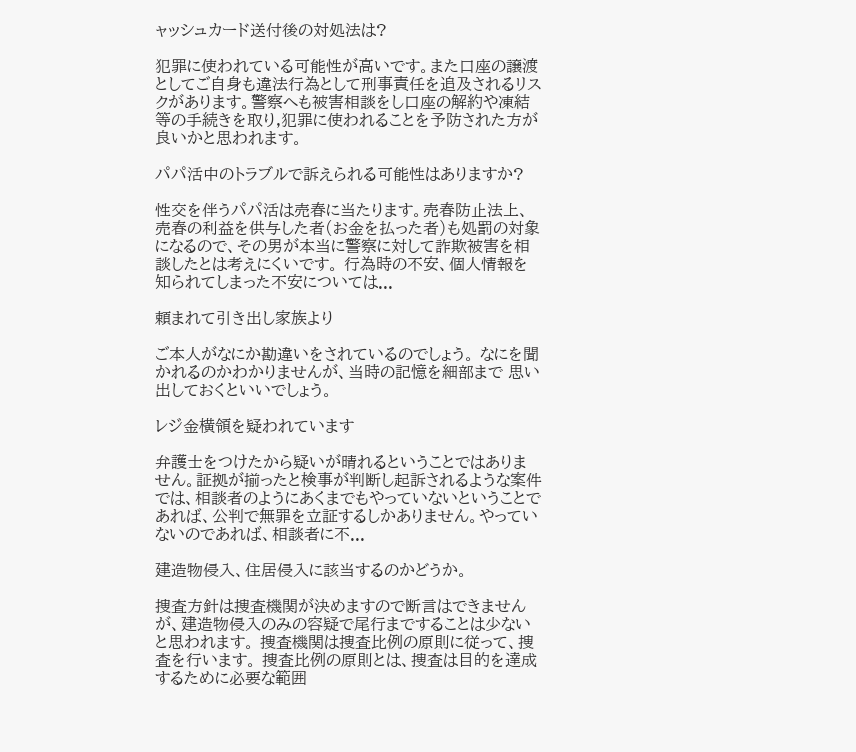ャッシュカード送付後の対処法は?

犯罪に使われている可能性が高いです。また口座の譲渡としてご自身も違法行為として刑事責任を追及されるリスクがあります。警察へも被害相談をし口座の解約や凍結等の手続きを取り,犯罪に使われることを予防された方が良いかと思われます。

パパ活中のトラブルで訴えられる可能性はありますか?

性交を伴うパパ活は売春に当たります。売春防止法上、売春の利益を供与した者(お金を払った者)も処罰の対象になるので、その男が本当に警察に対して詐欺被害を相談したとは考えにくいです。 行為時の不安、個人情報を知られてしまった不安については...

頼まれて引き出し家族より

ご本人がなにか勘違いをされているのでしょう。 なにを聞かれるのかわかりませんが、当時の記憶を細部まで 思い出しておくといいでしょう。

レジ金横領を疑われています

弁護士をつけたから疑いが晴れるということではありません。証拠が揃ったと検事が判断し起訴されるような案件では、相談者のようにあくまでもやっていないということであれば、公判で無罪を立証するしかありません。やっていないのであれば、相談者に不...

建造物侵入、住居侵入に該当するのかどうか。

捜査方針は捜査機関が決めますので断言はできませんが、建造物侵入のみの容疑で尾行まですることは少ないと思われます。 捜査機関は捜査比例の原則に従って、捜査を行います。 捜査比例の原則とは、捜査は目的を達成するために必要な範囲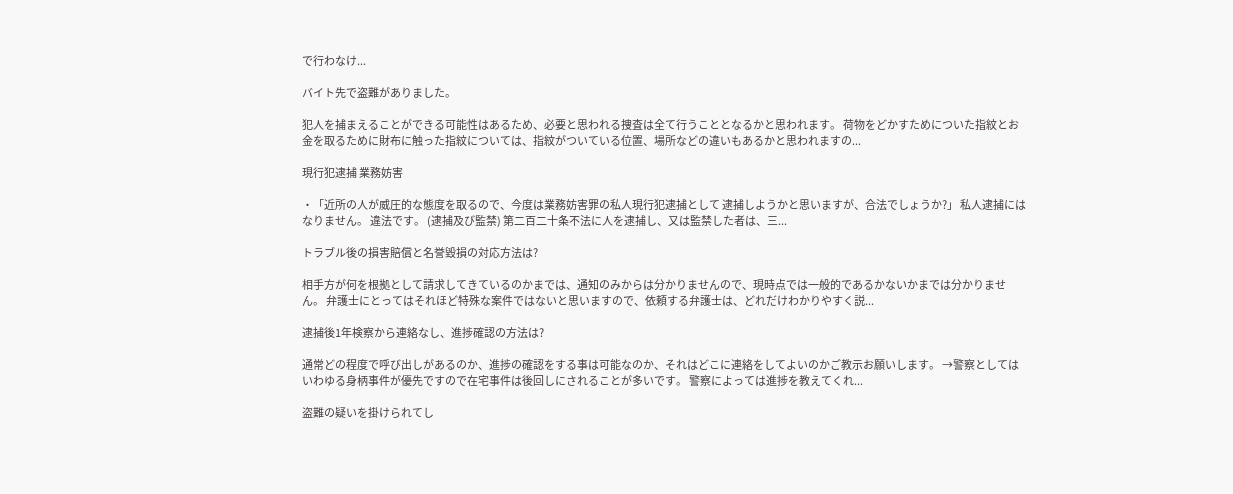で行わなけ...

バイト先で盗難がありました。

犯人を捕まえることができる可能性はあるため、必要と思われる捜査は全て行うこととなるかと思われます。 荷物をどかすためについた指紋とお金を取るために財布に触った指紋については、指紋がついている位置、場所などの違いもあるかと思われますの...

現行犯逮捕 業務妨害

・「近所の人が威圧的な態度を取るので、今度は業務妨害罪の私人現行犯逮捕として 逮捕しようかと思いますが、合法でしょうか?」 私人逮捕にはなりません。 違法です。 (逮捕及び監禁) 第二百二十条不法に人を逮捕し、又は監禁した者は、三...

トラブル後の損害賠償と名誉毀損の対応方法は?

相手方が何を根拠として請求してきているのかまでは、通知のみからは分かりませんので、現時点では一般的であるかないかまでは分かりません。 弁護士にとってはそれほど特殊な案件ではないと思いますので、依頼する弁護士は、どれだけわかりやすく説...

逮捕後1年検察から連絡なし、進捗確認の方法は?

通常どの程度で呼び出しがあるのか、進捗の確認をする事は可能なのか、それはどこに連絡をしてよいのかご教示お願いします。 →警察としてはいわゆる身柄事件が優先ですので在宅事件は後回しにされることが多いです。 警察によっては進捗を教えてくれ...

盗難の疑いを掛けられてし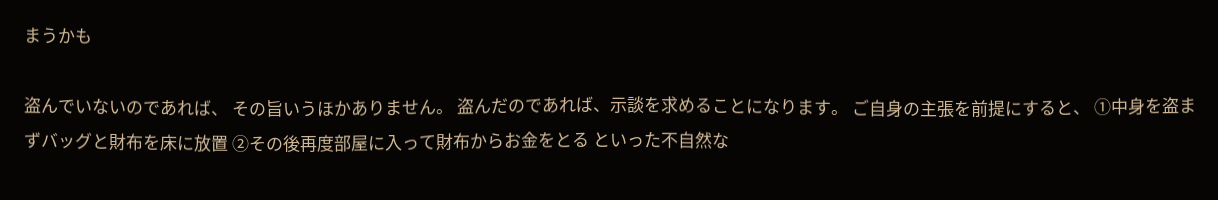まうかも

盗んでいないのであれば、 その旨いうほかありません。 盗んだのであれば、示談を求めることになります。 ご自身の主張を前提にすると、 ①中身を盗まずバッグと財布を床に放置 ②その後再度部屋に入って財布からお金をとる といった不自然な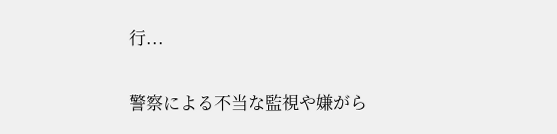行...

警察による不当な監視や嫌がら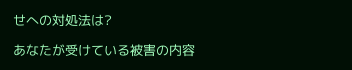せへの対処法は?

あなたが受けている被害の内容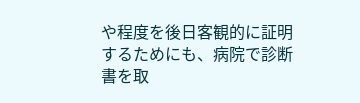や程度を後日客観的に証明するためにも、病院で診断書を取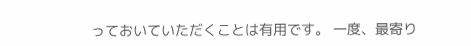っておいていただくことは有用です。 一度、最寄り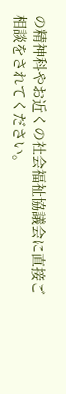の精神科やお近くの社会福祉協議会に直接ご相談をされてください。